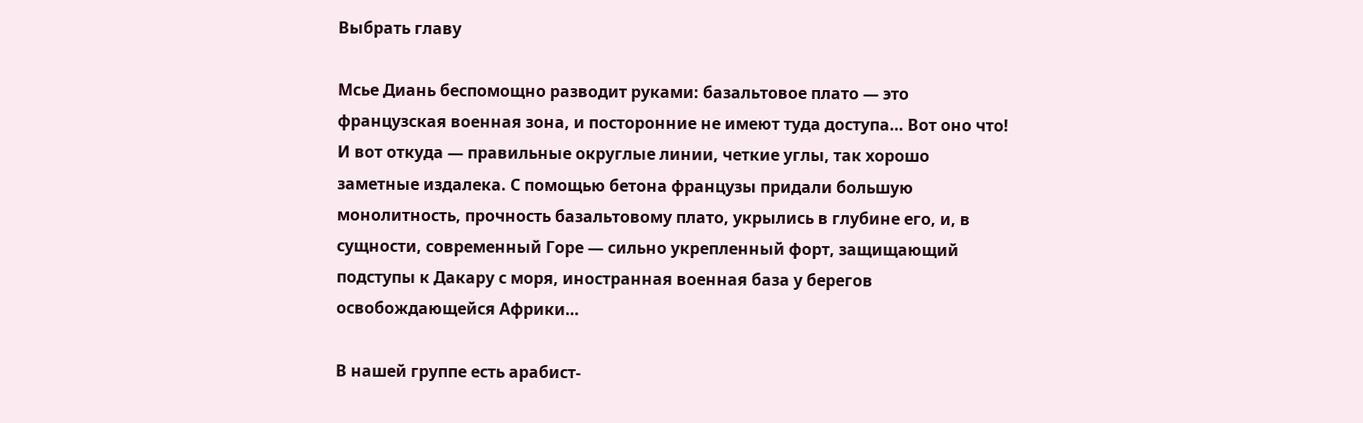Выбрать главу

Мсье Диань беспомощно разводит руками: базальтовое плато — это французская военная зона, и посторонние не имеют туда доступа… Вот оно что! И вот откуда — правильные округлые линии, четкие углы, так хорошо заметные издалека. С помощью бетона французы придали большую монолитность, прочность базальтовому плато, укрылись в глубине его, и, в сущности, современный Горе — сильно укрепленный форт, защищающий подступы к Дакару с моря, иностранная военная база у берегов освобождающейся Африки…

В нашей группе есть арабист-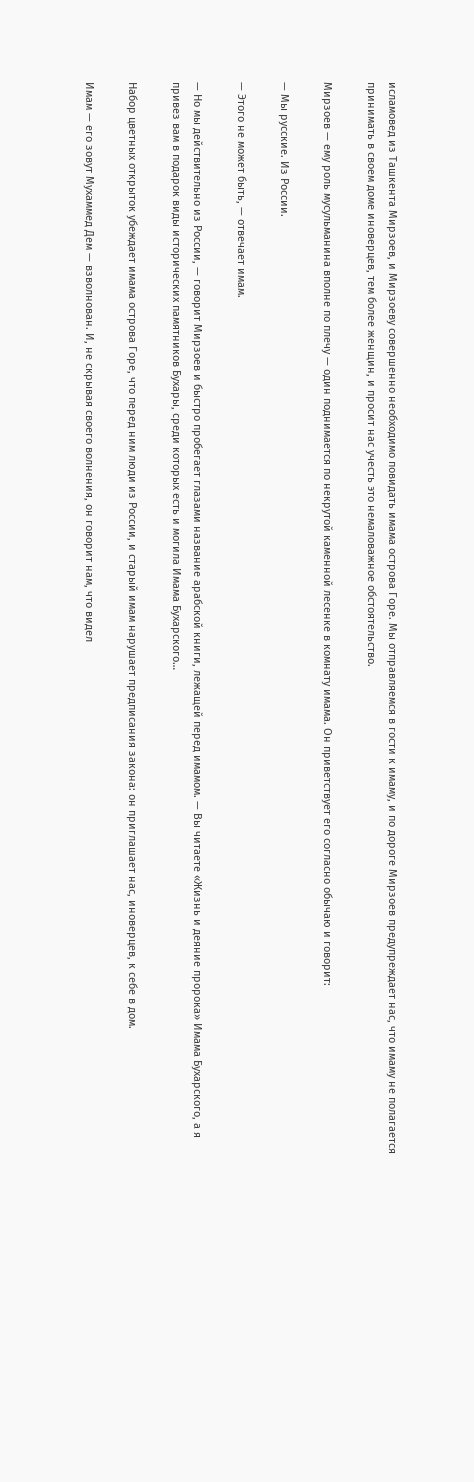исламовед из Ташкента Мирзоев, и Мирзоеву совершенно необходимо повидать имама острова Горе. Мы отправляемся в гости к имаму, и по дороге Мирзоев предупреждает нас, что имаму не полагается принимать в своем доме иноверцев, тем более женщин, и просит нас учесть это немаловажное обстоятельство.

Мирзоев — ему роль мусульманина вполне по плечу — один поднимается по некрутой каменной лесенке в комнату имама. Он приветствует его согласно обычаю и говорит:

— Мы русские. Из России.

— Этого не может быть, — отвечает имам.

— Но мы действительно из России, — говорит Мирзоев и быстро пробегает глазами название арабской книги, лежащей перед имамом. — Вы читаете «Жизнь и деяние пророка» Имама Бухарского, а я привез вам в подарок виды исторических памятников Бухары, среди которых есть и могила Имама Бухарского…

Набор цветных открыток убеждает имама острова Горе, что перед ним люди из России, и старый имам нарушает предписания закона: он приглашает нас, иноверцев, к себе в дом.

Имам — его зовут Мухаммед Дем — взволнован. И, не скрывая своего волнения, он говорит нам, что видел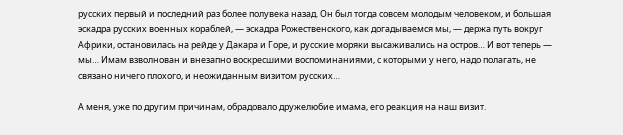русских первый и последний раз более полувека назад. Он был тогда совсем молодым человеком, и большая эскадра русских военных кораблей, — эскадра Рожественского, как догадываемся мы, — держа путь вокруг Африки, остановилась на рейде у Дакара и Горе, и русские моряки высаживались на остров… И вот теперь — мы… Имам взволнован и внезапно воскресшими воспоминаниями, с которыми у него, надо полагать, не связано ничего плохого, и неожиданным визитом русских…

А меня, уже по другим причинам, обрадовало дружелюбие имама, его реакция на наш визит.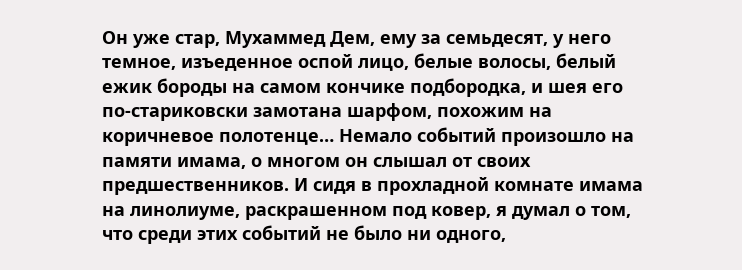Он уже стар, Мухаммед Дем, ему за семьдесят, у него темное, изъеденное оспой лицо, белые волосы, белый ежик бороды на самом кончике подбородка, и шея его по-стариковски замотана шарфом, похожим на коричневое полотенце… Немало событий произошло на памяти имама, о многом он слышал от своих предшественников. И сидя в прохладной комнате имама на линолиуме, раскрашенном под ковер, я думал о том, что среди этих событий не было ни одного,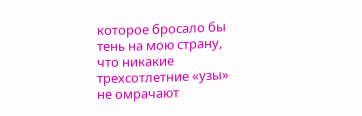которое бросало бы тень на мою страну, что никакие трехсотлетние «узы» не омрачают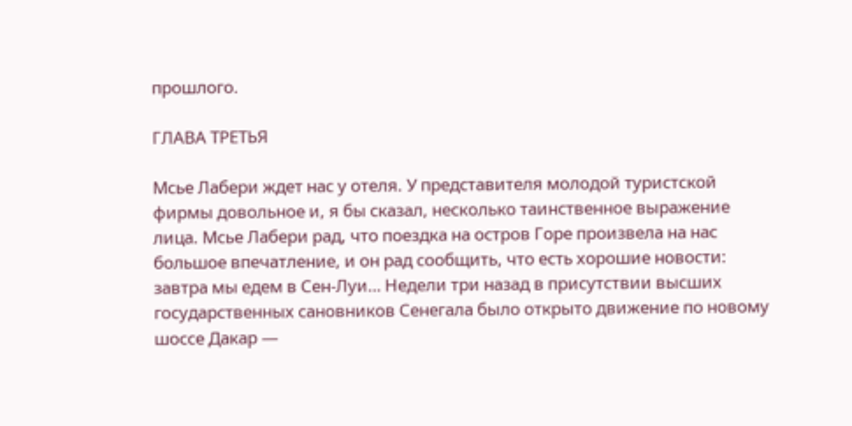прошлого.

ГЛАВА ТРЕТЬЯ

Мсье Лабери ждет нас у отеля. У представителя молодой туристской фирмы довольное и, я бы сказал, несколько таинственное выражение лица. Мсье Лабери рад, что поездка на остров Горе произвела на нас большое впечатление, и он рад сообщить, что есть хорошие новости: завтра мы едем в Сен-Луи… Недели три назад в присутствии высших государственных сановников Сенегала было открыто движение по новому шоссе Дакар —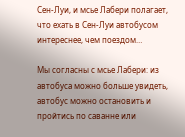Сен-Луи, и мсье Лабери полагает, что ехать в Сен-Луи автобусом интереснее, чем поездом…

Мы согласны с мсье Лабери: из автобуса можно больше увидеть, автобус можно остановить и пройтись по саванне или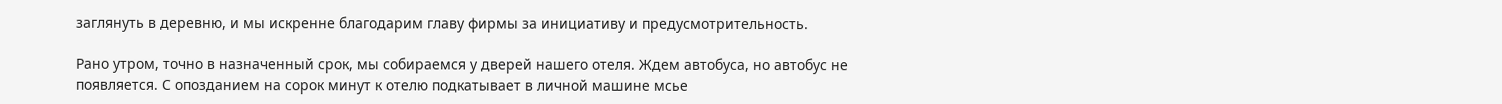заглянуть в деревню, и мы искренне благодарим главу фирмы за инициативу и предусмотрительность.

Рано утром, точно в назначенный срок, мы собираемся у дверей нашего отеля. Ждем автобуса, но автобус не появляется. С опозданием на сорок минут к отелю подкатывает в личной машине мсье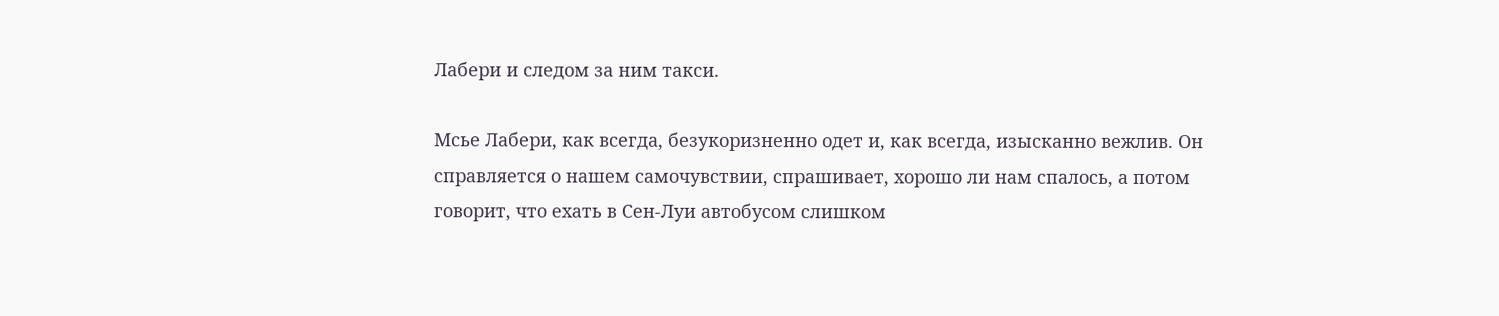Лабери и следом за ним такси.

Мсье Лабери, как всегда, безукоризненно одет и, как всегда, изысканно вежлив. Он справляется о нашем самочувствии, спрашивает, хорошо ли нам спалось, а потом говорит, что ехать в Сен-Луи автобусом слишком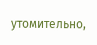утомительно,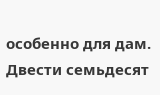особенно для дам. Двести семьдесят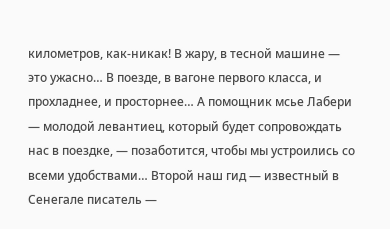километров, как-никак! В жару, в тесной машине — это ужасно… В поезде, в вагоне первого класса, и прохладнее, и просторнее… А помощник мсье Лабери — молодой левантиец, который будет сопровождать нас в поездке, — позаботится, чтобы мы устроились со всеми удобствами… Второй наш гид — известный в Сенегале писатель —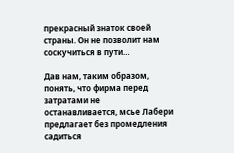прекрасный знаток своей страны. Он не позволит нам соскучиться в пути…

Дав нам, таким образом, понять, что фирма перед затратами не останавливается, мсье Лабери предлагает без промедления садиться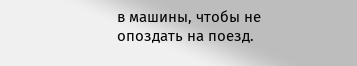в машины, чтобы не опоздать на поезд.